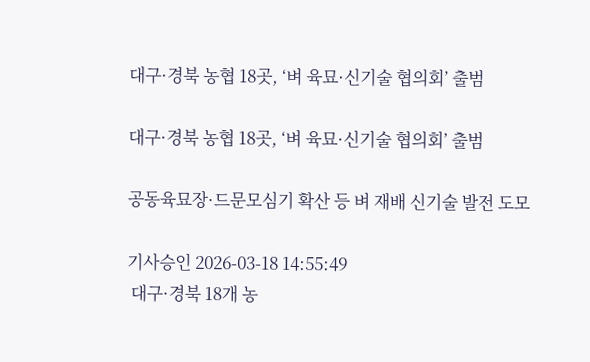대구·경북 농협 18곳, ‘벼 육묘·신기술 협의회’ 출범

대구·경북 농협 18곳, ‘벼 육묘·신기술 협의회’ 출범

공동육묘장·드문모심기 확산 등 벼 재배 신기술 발전 도모

기사승인 2026-03-18 14:55:49
 대구·경북 18개 농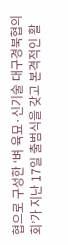협으로 구성한 ‘벼 육묘·신기술 대구경북협의회’가 지난 17일 출범식을 갖고 본격적인 활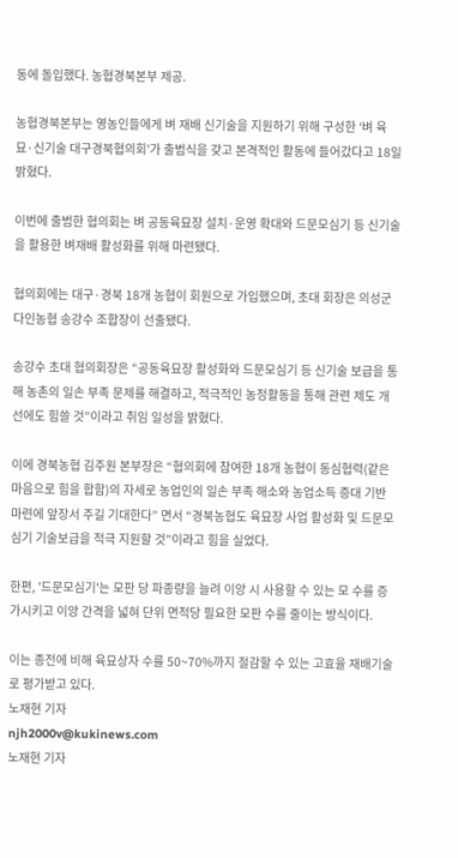동에 돌입했다. 농협경북본부 제공.

농협경북본부는 영농인들에게 벼 재배 신기술을 지원하기 위해 구성한 ‘벼 육묘·신기술 대구경북협의회’가 출범식을 갖고 본격적인 활동에 들어갔다고 18일 밝혔다.

이번에 출범한 협의회는 벼 공동육묘장 설치·운영 확대와 드문모심기 등 신기술을 활용한 벼재배 활성화를 위해 마련됐다.

협의회에는 대구·경북 18개 농협이 회원으로 가입했으며, 초대 회장은 의성군 다인농협 송강수 조합장이 선출됐다.

송강수 초대 협의회장은 “공동육묘장 활성화와 드문모심기 등 신기술 보급을 통해 농촌의 일손 부족 문제를 해결하고, 적극적인 농정활동을 통해 관련 제도 개선에도 힘쓸 것”이라고 취임 일성을 밝혔다.

이에 경북농협 김주원 본부장은 “협의회에 참여한 18개 농협이 동심협력(같은 마음으로 힘을 합함)의 자세로 농업인의 일손 부족 해소와 농업소득 증대 기반 마련에 앞장서 주길 기대한다” 면서 “경북농협도 육묘장 사업 활성화 및 드문모심기 기술보급을 적극 지원할 것”이라고 힘을 실었다.

한편, '드문모심기'는 모판 당 파종량을 늘려 이앙 시 사용할 수 있는 모 수를 증가시키고 이앙 간격을 넓혀 단위 면적당 필요한 모판 수를 줄이는 방식이다.

이는 종전에 비해 육묘상자 수를 50~70%까지 절감할 수 있는 고효율 재배기술로 평가받고 있다.
노재현 기자
njh2000v@kukinews.com
노재현 기자